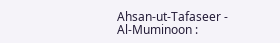Ahsan-ut-Tafaseer - Al-Muminoon :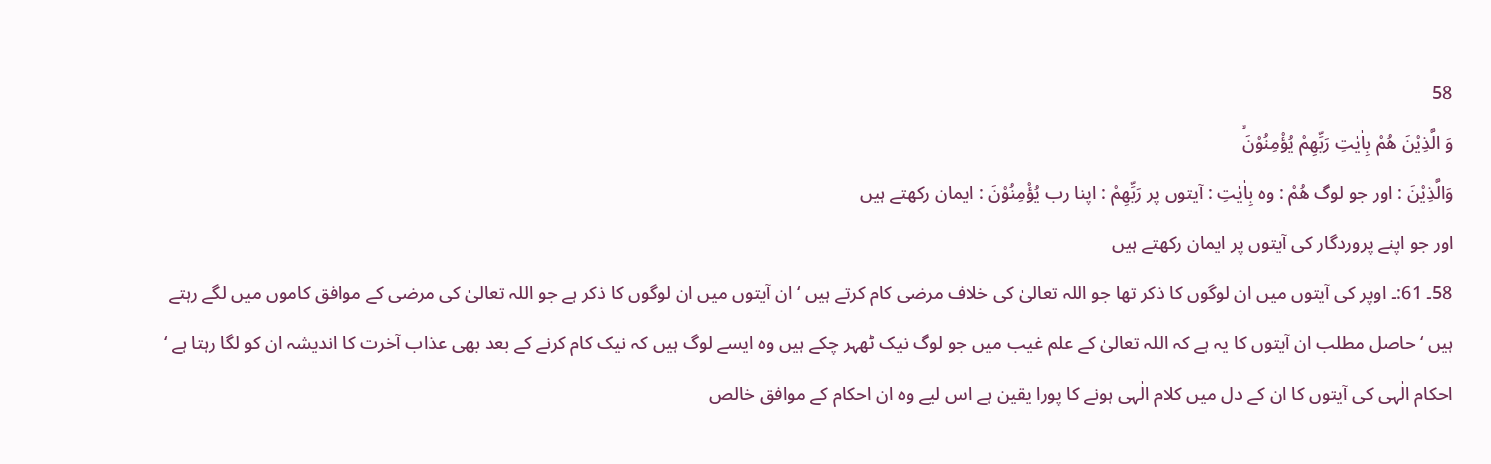58
وَ الَّذِیْنَ هُمْ بِاٰیٰتِ رَبِّهِمْ یُؤْمِنُوْنَۙ
وَالَّذِيْنَ : اور جو لوگ هُمْ : وہ بِاٰيٰتِ : آیتوں پر رَبِّهِمْ : اپنا رب يُؤْمِنُوْنَ : ایمان رکھتے ہیں
اور جو اپنے پروردگار کی آیتوں پر ایمان رکھتے ہیں
58۔ 61:۔ اوپر کی آیتوں میں ان لوگوں کا ذکر تھا جو اللہ تعالیٰ کی خلاف مرضی کام کرتے ہیں ‘ ان آیتوں میں ان لوگوں کا ذکر ہے جو اللہ تعالیٰ کی مرضی کے موافق کاموں میں لگے رہتے ہیں ‘ حاصل مطلب ان آیتوں کا یہ ہے کہ اللہ تعالیٰ کے علم غیب میں جو لوگ نیک ٹھہر چکے ہیں وہ ایسے لوگ ہیں کہ نیک کام کرنے کے بعد بھی عذاب آخرت کا اندیشہ ان کو لگا رہتا ہے ‘ احکام الٰہی کی آیتوں کا ان کے دل میں کلام الٰہی ہونے کا پورا یقین ہے اس لیے وہ ان احکام کے موافق خالص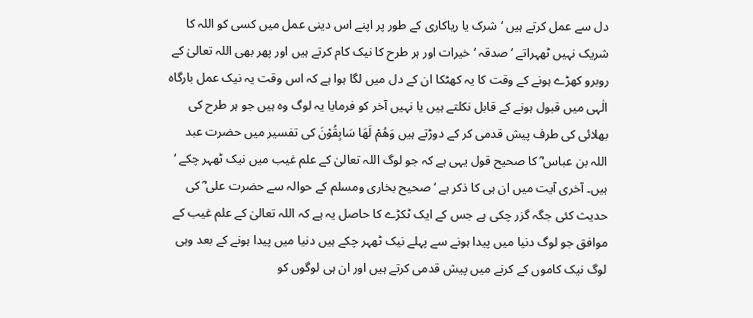دل سے عمل کرتے ہیں ‘ شرک یا ریاکاری کے طور پر اپنے اس دینی عمل میں کسی کو اللہ کا شریک نہیں ٹھہراتے ‘ صدقہ ‘ خیرات اور ہر طرح کا نیک کام کرتے ہیں اور پھر بھی اللہ تعالیٰ کے روبرو کھڑے ہونے کے وقت کا یہ کھٹکا ان کے دل میں لگا ہوا ہے کہ اس وقت یہ نیک عمل بارگاہ الٰہی میں قبول ہونے کے قابل نکلتے ہیں یا نہیں آخر کو فرمایا یہ لوگ وہ ہیں جو ہر طرح کی بھلائی کی طرف پیش قدمی کر کے دوڑتے ہیں وَھُمْ لَھَا سَابِقُوْنَ کی تفسیر میں حضرت عبد اللہ بن عباس ؓ کا صحیح قول یہی ہے کہ جو لوگ اللہ تعالیٰ کے علم غیب میں نیک ٹھہر چکے ‘ ہیں۔ آخری آیت میں ان ہی کا ذکر ہے ‘ صحیح بخاری ومسلم کے حوالہ سے حضرت علی ؓ کی حدیث کئی جگہ گزر چکی ہے جس کے ایک ٹکڑے کا حاصل یہ ہے کہ اللہ تعالیٰ کے علم غیب کے موافق جو لوگ دنیا میں پیدا ہونے سے پہلے نیک ٹھہر چکے ہیں دنیا میں پیدا ہونے کے بعد وہی لوگ نیک کاموں کے کرنے میں پیش قدمی کرتے ہیں اور ان ہی لوگوں کو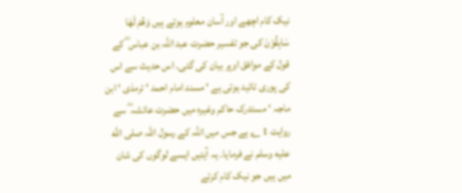نیک کام اچھے اور آسان معلوم ہوتے ہیں وَھُمْ لَھَا سَابِقُوْنَ کی جو تفسیر حضرت عبد اللہ بن عباس ؓ کے قول کے موافق اوپر بیان کی گئی۔ اس حدیث سے اس کی پوری تائید ہوتی ہے ‘ مسند امام احمد ‘ ترمذی ‘ ابن ماجہ ‘ مستدرک حاکم وغیرہ میں حضرت عائشہ ؓ سے روایت 1 ؎ ہے جس میں اللہ کے رسول اللہ صلى الله عليه وسلم نے فرمایا۔ یہ آیتیں ایسے لوگوں کی شان میں ہیں جو نیک کام کرتے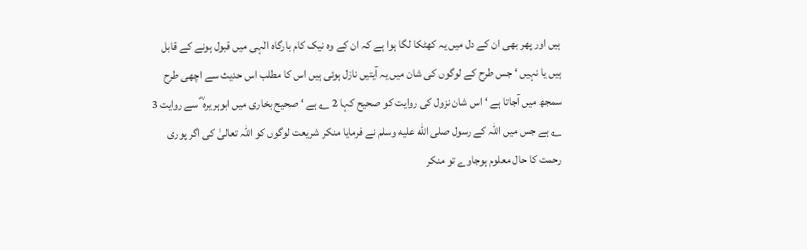ہیں اور پھر بھی ان کے دل میں یہ کھٹکا لگا ہوا ہے کہ ان کے وہ نیک کام بارگاہ الٰہی میں قبول ہونے کے قابل ہیں یا نہیں ‘ جس طرح کے لوگوں کی شان میں یہ آیتیں نازل ہوئی ہیں اس کا مطلب اس حدیث سے اچھی طرح سمجھ میں آجاتا ہے ‘ اس شان نزول کی روایت کو صحیح کہا 2 ؎ ہے ‘ صحیح بخاری میں ابوہریرہ ؓ سے روایت 3 ؎ ہے جس میں اللہ کے رسول صلى الله عليه وسلم نے فرمایا منکر شریعت لوگوں کو اللہ تعالیٰ کی اگر پوری رحمت کا حال معلوم ہوجاوے تو منکر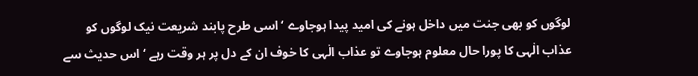لوگوں کو بھی جنت میں داخل ہونے کی امید پیدا ہوجاوے ‘ اسی طرح پابند شریعت نیک لوگوں کو عذاب الٰہی کا پورا حال معلوم ہوجاوے تو عذاب الٰہی کا خوف ان کے دل پر ہر وقت رہے ‘ اس حدیث سے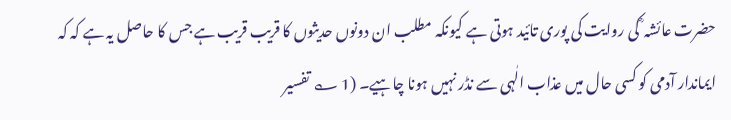حضرت عائشہ ؓ کی روایت کی پوری تائید ہوتی ہے کیونکہ مطلب ان دونوں حدیثوں کا قریب قریب ہے جس کا حاصل یہ ہے کہ کہ ایماندار آدمی کو کسی حال میں عذاب الٰہی سے نڈر نہیں ہونا چاہیے۔ (1 ؎ تفسیر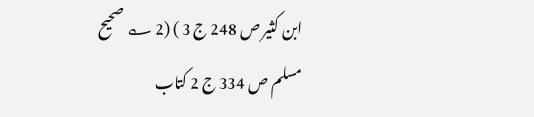ابن کثیر ص 248 ج 3 ) (2 ؎ صحیح مسلم ص 334 ج 2 کتاب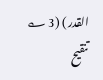القدر ) (3 ؎ تنقیح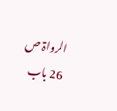الرواۃ ص 26 باب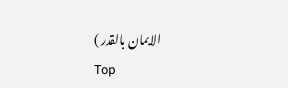الایمان بالقدر )
Top